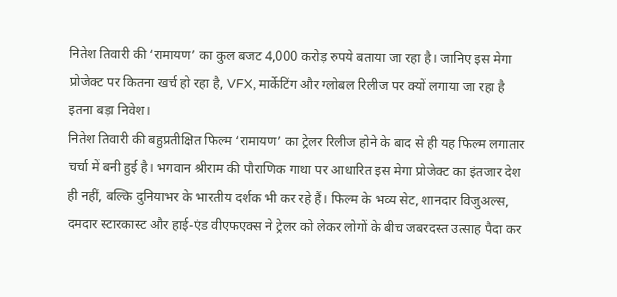नितेश तिवारी की ‘रामायण’ का कुल बजट 4,000 करोड़ रुपये बताया जा रहा है। जानिए इस मेगा प्रोजेक्ट पर कितना खर्च हो रहा है, VFX, मार्केटिंग और ग्लोबल रिलीज पर क्यों लगाया जा रहा है इतना बड़ा निवेश।
नितेश तिवारी की बहुप्रतीक्षित फिल्म ‘रामायण’ का ट्रेलर रिलीज होने के बाद से ही यह फिल्म लगातार चर्चा में बनी हुई है। भगवान श्रीराम की पौराणिक गाथा पर आधारित इस मेगा प्रोजेक्ट का इंतजार देश ही नहीं, बल्कि दुनियाभर के भारतीय दर्शक भी कर रहे हैं। फिल्म के भव्य सेट, शानदार विजुअल्स, दमदार स्टारकास्ट और हाई-एंड वीएफएक्स ने ट्रेलर को लेकर लोगों के बीच जबरदस्त उत्साह पैदा कर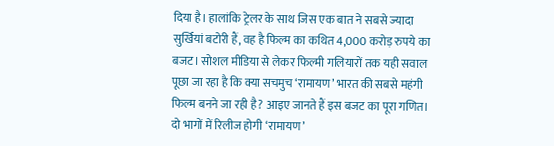दिया है। हालांकि ट्रेलर के साथ जिस एक बात ने सबसे ज्यादा सुर्खियां बटोरी हैं, वह है फिल्म का कथित 4,000 करोड़ रुपये का बजट। सोशल मीडिया से लेकर फिल्मी गलियारों तक यही सवाल पूछा जा रहा है कि क्या सचमुच ‘रामायण’ भारत की सबसे महंगी फिल्म बनने जा रही है? आइए जानते हैं इस बजट का पूरा गणित।
दो भागों में रिलीज होगी ‘रामायण’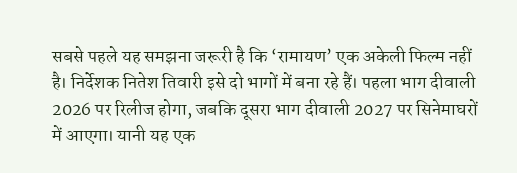सबसे पहले यह समझना जरूरी है कि ‘रामायण’ एक अकेली फिल्म नहीं है। निर्देशक नितेश तिवारी इसे दो भागों में बना रहे हैं। पहला भाग दीवाली 2026 पर रिलीज होगा, जबकि दूसरा भाग दीवाली 2027 पर सिनेमाघरों में आएगा। यानी यह एक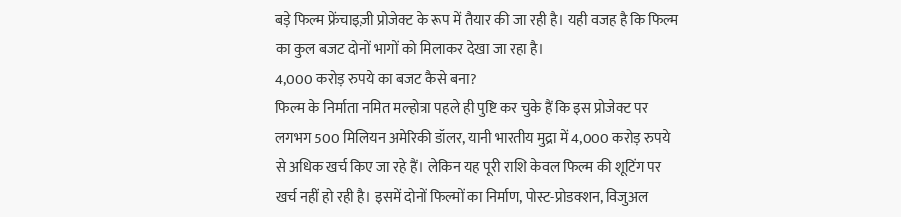बड़े फिल्म फ्रेंचाइज़ी प्रोजेक्ट के रूप में तैयार की जा रही है। यही वजह है कि फिल्म का कुल बजट दोनों भागों को मिलाकर देखा जा रहा है।
4,000 करोड़ रुपये का बजट कैसे बना?
फिल्म के निर्माता नमित मल्होत्रा पहले ही पुष्टि कर चुके हैं कि इस प्रोजेक्ट पर लगभग 500 मिलियन अमेरिकी डॉलर, यानी भारतीय मुद्रा में 4,000 करोड़ रुपये से अधिक खर्च किए जा रहे हैं। लेकिन यह पूरी राशि केवल फिल्म की शूटिंग पर खर्च नहीं हो रही है। इसमें दोनों फिल्मों का निर्माण, पोस्ट-प्रोडक्शन, विजुअल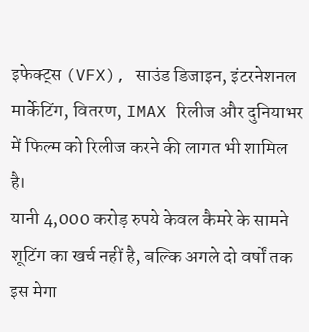इफेक्ट्स (VFX), साउंड डिजाइन, इंटरनेशनल मार्केटिंग, वितरण, IMAX रिलीज और दुनियाभर में फिल्म को रिलीज करने की लागत भी शामिल है।
यानी 4,000 करोड़ रुपये केवल कैमरे के सामने शूटिंग का खर्च नहीं है, बल्कि अगले दो वर्षों तक इस मेगा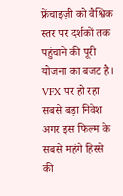फ्रेंचाइज़ी को वैश्विक स्तर पर दर्शकों तक पहुंचाने की पूरी योजना का बजट है।
VFX पर हो रहा सबसे बड़ा निवेश
अगर इस फिल्म के सबसे महंगे हिस्से की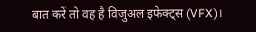बात करें तो वह है विजुअल इफेक्ट्स (VFX)।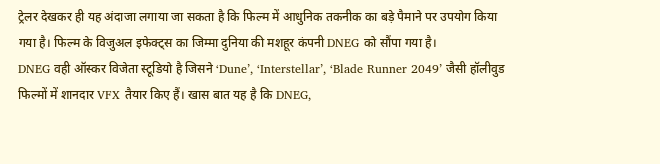ट्रेलर देखकर ही यह अंदाजा लगाया जा सकता है कि फिल्म में आधुनिक तकनीक का बड़े पैमाने पर उपयोग किया गया है। फिल्म के विजुअल इफेक्ट्स का जिम्मा दुनिया की मशहूर कंपनी DNEG को सौंपा गया है।
DNEG वही ऑस्कर विजेता स्टूडियो है जिसने ‘Dune’, ‘Interstellar’, ‘Blade Runner 2049’ जैसी हॉलीवुड फिल्मों में शानदार VFX तैयार किए हैं। खास बात यह है कि DNEG,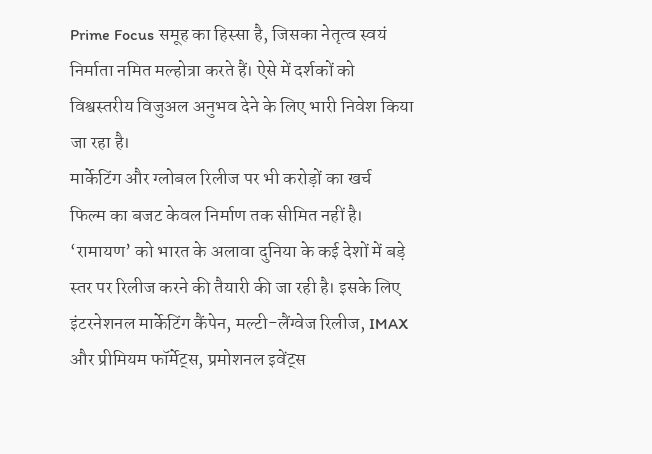Prime Focus समूह का हिस्सा है, जिसका नेतृत्व स्वयं निर्माता नमित मल्होत्रा करते हैं। ऐसे में दर्शकों को विश्वस्तरीय विजुअल अनुभव देने के लिए भारी निवेश किया जा रहा है।
मार्केटिंग और ग्लोबल रिलीज पर भी करोड़ों का खर्च
फिल्म का बजट केवल निर्माण तक सीमित नहीं है। ‘रामायण’ को भारत के अलावा दुनिया के कई देशों में बड़े स्तर पर रिलीज करने की तैयारी की जा रही है। इसके लिए इंटरनेशनल मार्केटिंग कैंपेन, मल्टी-लैंग्वेज रिलीज, IMAX और प्रीमियम फॉर्मेट्स, प्रमोशनल इवेंट्स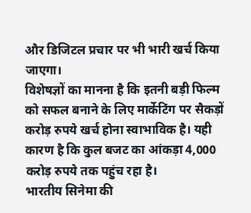और डिजिटल प्रचार पर भी भारी खर्च किया जाएगा।
विशेषज्ञों का मानना है कि इतनी बड़ी फिल्म को सफल बनाने के लिए मार्केटिंग पर सैकड़ों करोड़ रुपये खर्च होना स्वाभाविक है। यही कारण है कि कुल बजट का आंकड़ा 4,000 करोड़ रुपये तक पहुंच रहा है।
भारतीय सिनेमा की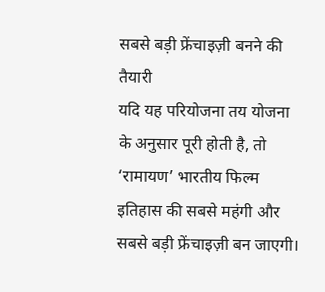सबसे बड़ी फ्रेंचाइज़ी बनने की तैयारी
यदि यह परियोजना तय योजना के अनुसार पूरी होती है, तो ‘रामायण’ भारतीय फिल्म इतिहास की सबसे महंगी और सबसे बड़ी फ्रेंचाइज़ी बन जाएगी।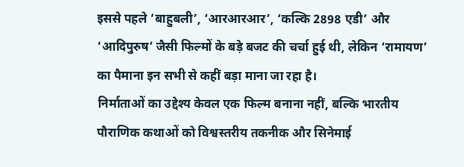इससे पहले ‘बाहुबली’, ‘आरआरआर’, ‘कल्कि 2898 एडी’ और ‘आदिपुरुष’ जैसी फिल्मों के बड़े बजट की चर्चा हुई थी, लेकिन ‘रामायण’ का पैमाना इन सभी से कहीं बड़ा माना जा रहा है।
निर्माताओं का उद्देश्य केवल एक फिल्म बनाना नहीं, बल्कि भारतीय पौराणिक कथाओं को विश्वस्तरीय तकनीक और सिनेमाई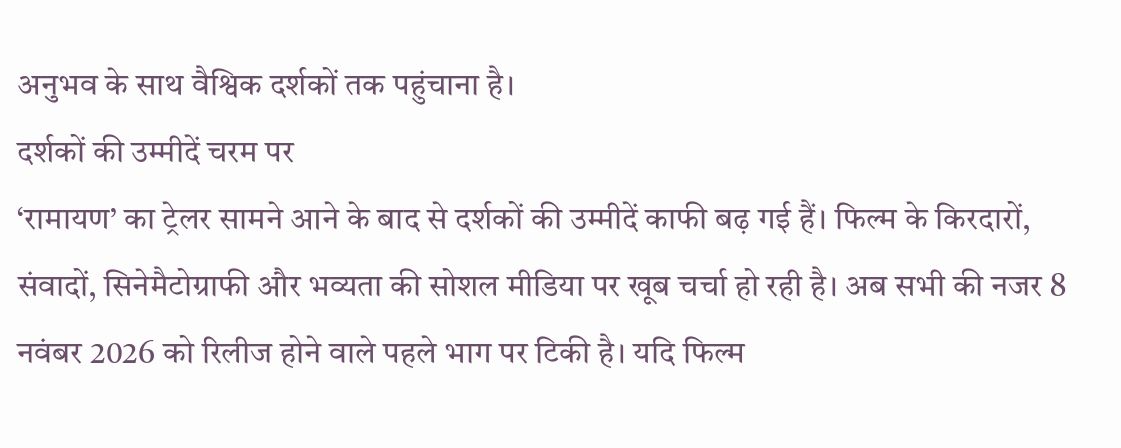अनुभव के साथ वैश्विक दर्शकों तक पहुंचाना है।
दर्शकों की उम्मीदें चरम पर
‘रामायण’ का ट्रेलर सामने आने के बाद से दर्शकों की उम्मीदें काफी बढ़ गई हैं। फिल्म के किरदारों, संवादों, सिनेमैटोग्राफी और भव्यता की सोशल मीडिया पर खूब चर्चा हो रही है। अब सभी की नजर 8 नवंबर 2026 को रिलीज होने वाले पहले भाग पर टिकी है। यदि फिल्म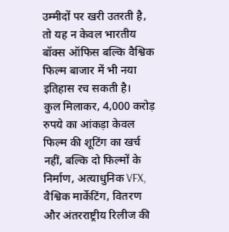उम्मीदों पर खरी उतरती है, तो यह न केवल भारतीय बॉक्स ऑफिस बल्कि वैश्विक फिल्म बाजार में भी नया इतिहास रच सकती है।
कुल मिलाकर, 4,000 करोड़ रुपये का आंकड़ा केवल फिल्म की शूटिंग का खर्च नहीं, बल्कि दो फिल्मों के निर्माण, अत्याधुनिक VFX, वैश्विक मार्केटिंग, वितरण और अंतरराष्ट्रीय रिलीज की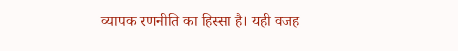व्यापक रणनीति का हिस्सा है। यही वजह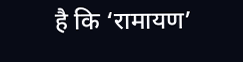है कि ‘रामायण’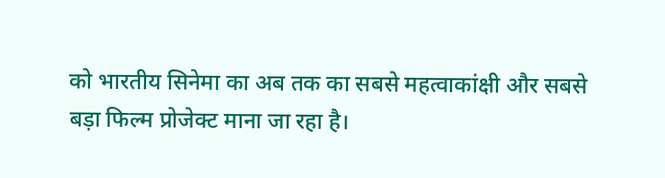को भारतीय सिनेमा का अब तक का सबसे महत्वाकांक्षी और सबसे बड़ा फिल्म प्रोजेक्ट माना जा रहा है।